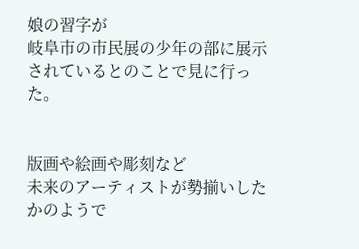娘の習字が
岐阜市の市民展の少年の部に展示されているとのことで見に行った。


版画や絵画や彫刻など
未来のアーティストが勢揃いしたかのようで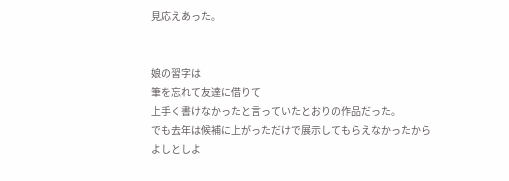見応えあった。


娘の習字は
筆を忘れて友達に借りて
上手く書けなかったと言っていたとおりの作品だった。
でも去年は候補に上がっただけで展示してもらえなかったから
よしとしよ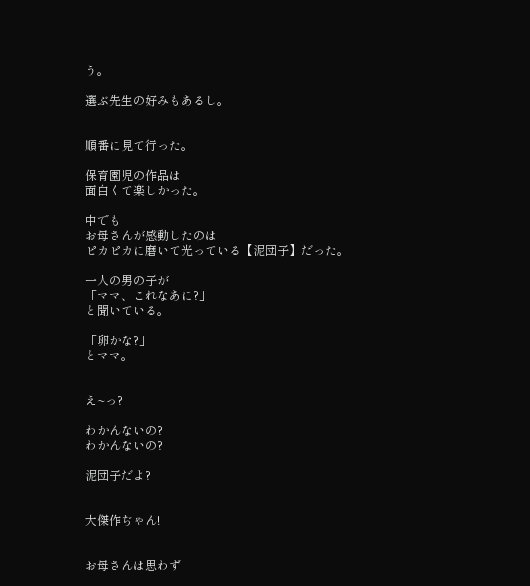う。

選ぶ先生の好みもあるし。


順番に見て行った。

保育園児の作品は
面白くて楽しかった。

中でも
お母さんが感動したのは
ピカピカに磨いて光っている【泥団子】だった。

一人の男の子が
「ママ、これなあに?」
と聞いている。

「卵かな?」
とママ。


え~っ?

わかんないの?
わかんないの?

泥団子だよ?


大傑作ぢゃん!


お母さんは思わず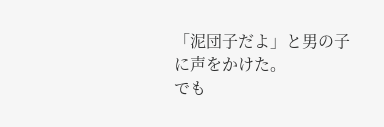「泥団子だよ」と男の子に声をかけた。
でも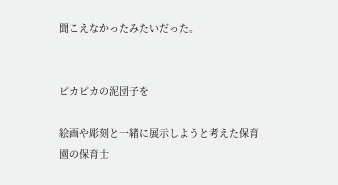聞こえなかったみたいだった。


ピカピカの泥団子を

絵画や彫刻と一緒に展示しようと考えた保育園の保育士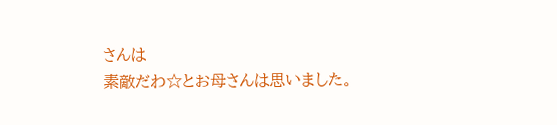さんは
素敵だわ☆とお母さんは思いました。